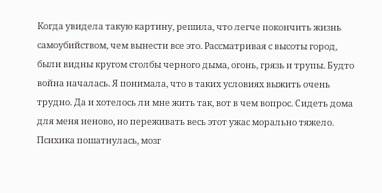Когда увидела такую картину, решила, что легче покончить жизнь самоубийством, чем вынести все это. Рассматривая с высоты город, были видны кругом столбы черного дыма, огонь, грязь и трупы. Будто война началась. Я понимала, что в таких условиях выжить очень трудно. Да и хотелось ли мне жить так, вот в чем вопрос. Сидеть дома для меня неново, но переживать весь этот ужас морально тяжело. Психика пошатнулась, мозг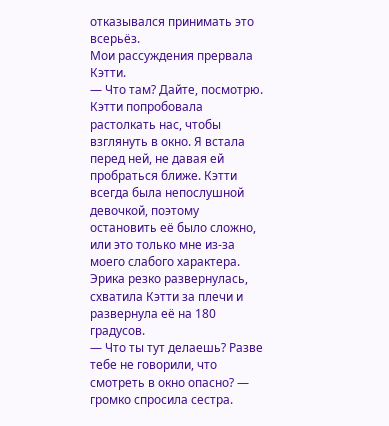отказывался принимать это всерьёз.
Мои рассуждения прервала Кэтти.
— Что там? Дайте, посмотрю.
Кэтти попробовала растолкать нас, чтобы взглянуть в окно. Я встала перед ней, не давая ей пробраться ближе. Кэтти всегда была непослушной девочкой, поэтому остановить её было сложно, или это только мне из-за моего слабого характера. Эрика резко развернулась, схватила Кэтти за плечи и развернула её на 180 градусов.
— Что ты тут делаешь? Разве тебе не говорили, что смотреть в окно опасно? — громко спросила сестра.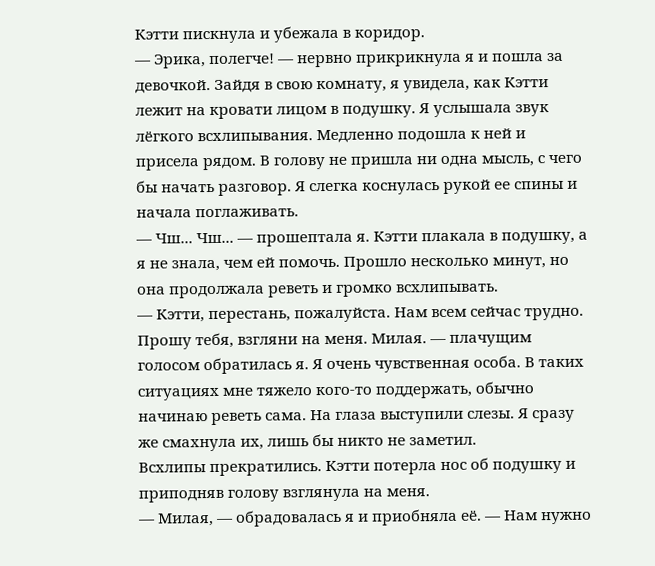Кэтти пискнула и убежала в коридор.
— Эрика, полегче! — нервно прикрикнула я и пошла за девочкой. Зайдя в свою комнату, я увидела, как Кэтти лежит на кровати лицом в подушку. Я услышала звук лёгкого всхлипывания. Медленно подошла к ней и присела рядом. В голову не пришла ни одна мысль, с чего бы начать разговор. Я слегка коснулась рукой ее спины и начала поглаживать.
— Чш... Чш... — прошептала я. Кэтти плакала в подушку, а я не знала, чем ей помочь. Прошло несколько минут, но она продолжала реветь и громко всхлипывать.
— Кэтти, перестань, пожалуйста. Нам всем сейчас трудно. Прошу тебя, взгляни на меня. Милая. — плачущим голосом обратилась я. Я очень чувственная особа. В таких ситуациях мне тяжело кого-то поддержать, обычно начинаю реветь сама. На глаза выступили слезы. Я сразу же смахнула их, лишь бы никто не заметил.
Всхлипы прекратились. Кэтти потерла нос об подушку и приподняв голову взглянула на меня.
— Милая, — обрадовалась я и приобняла её. — Нам нужно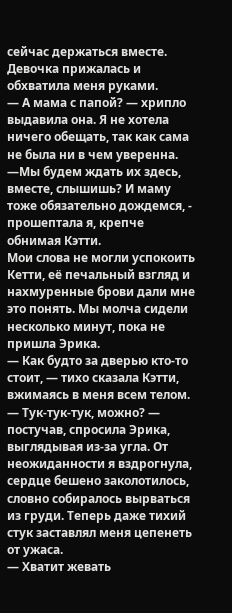сейчас держаться вместе.
Девочка прижалась и обхватила меня руками.
— А мама с папой? — хрипло выдавила она. Я не хотела ничего обещать, так как сама не была ни в чем уверенна.
—Мы будем ждать их здесь, вместе, слышишь? И маму тоже обязательно дождемся, - прошептала я, крепче обнимая Кэтти.
Мои слова не могли успокоить Кетти, её печальный взгляд и нахмуренные брови дали мне это понять. Мы молча сидели несколько минут, пока не пришла Эрика.
— Как будто за дверью кто-то стоит, — тихо сказала Кэтти, вжимаясь в меня всем телом.
— Тук-тук-тук, можно? — постучав, спросила Эрика, выглядывая из-за угла. От неожиданности я вздрогнула, сердце бешено заколотилось, словно собиралось вырваться из груди. Теперь даже тихий стук заставлял меня цепенеть от ужаса.
— Хватит жевать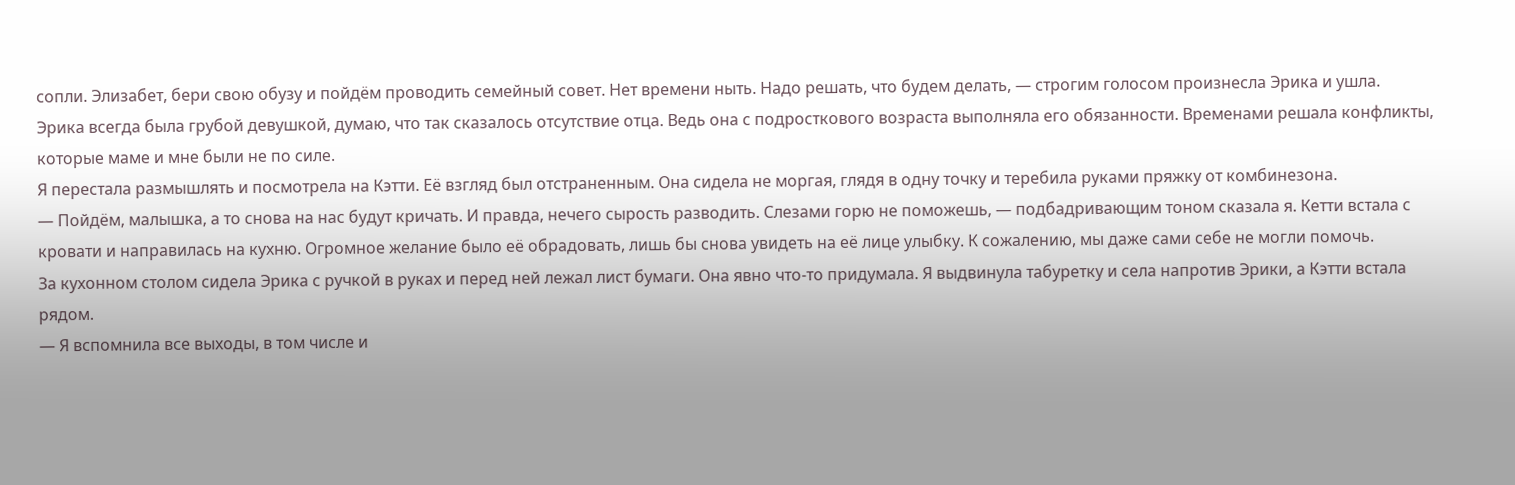сопли. Элизабет, бери свою обузу и пойдём проводить семейный совет. Нет времени ныть. Надо решать, что будем делать, — строгим голосом произнесла Эрика и ушла.
Эрика всегда была грубой девушкой, думаю, что так сказалось отсутствие отца. Ведь она с подросткового возраста выполняла его обязанности. Временами решала конфликты, которые маме и мне были не по силе.
Я перестала размышлять и посмотрела на Кэтти. Её взгляд был отстраненным. Она сидела не моргая, глядя в одну точку и теребила руками пряжку от комбинезона.
— Пойдём, малышка, а то снова на нас будут кричать. И правда, нечего сырость разводить. Слезами горю не поможешь, — подбадривающим тоном сказала я. Кетти встала с кровати и направилась на кухню. Огромное желание было её обрадовать, лишь бы снова увидеть на её лице улыбку. К сожалению, мы даже сами себе не могли помочь.
За кухонном столом сидела Эрика с ручкой в руках и перед ней лежал лист бумаги. Она явно что-то придумала. Я выдвинула табуретку и села напротив Эрики, а Кэтти встала рядом.
— Я вспомнила все выходы, в том числе и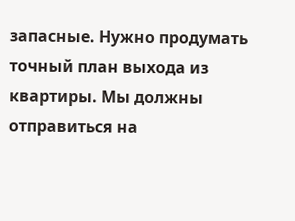запасные. Нужно продумать точный план выхода из квартиры. Мы должны отправиться на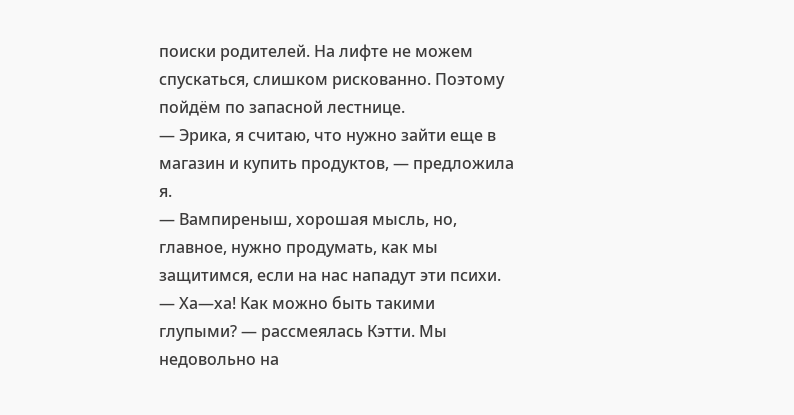поиски родителей. На лифте не можем спускаться, слишком рискованно. Поэтому пойдём по запасной лестнице.
— Эрика, я считаю, что нужно зайти еще в магазин и купить продуктов, — предложила я.
— Вампиреныш, хорошая мысль, но, главное, нужно продумать, как мы защитимся, если на нас нападут эти психи.
— Ха—ха! Как можно быть такими глупыми? — рассмеялась Кэтти. Мы недовольно на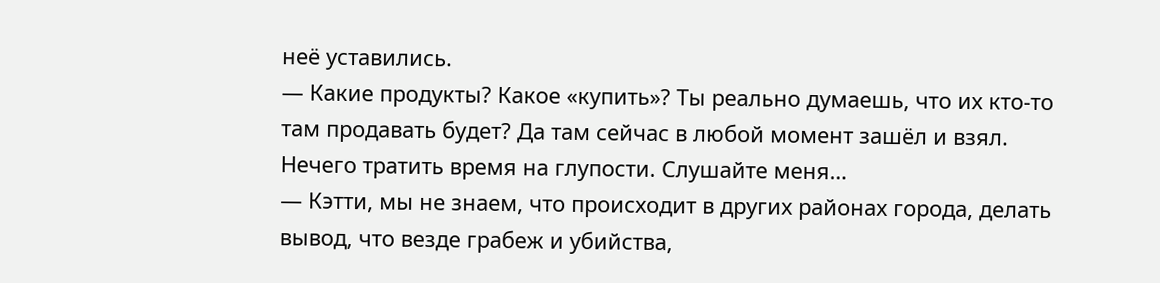неё уставились.
— Какие продукты? Какое «купить»? Ты реально думаешь, что их кто-то там продавать будет? Да там сейчас в любой момент зашёл и взял. Нечего тратить время на глупости. Слушайте меня…
— Кэтти, мы не знаем, что происходит в других районах города, делать вывод, что везде грабеж и убийства,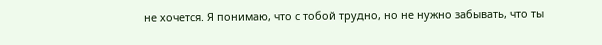не хочется. Я понимаю, что с тобой трудно, но не нужно забывать, что ты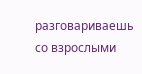разговариваешь со взрослыми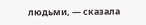людьми, — сказала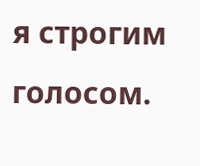я строгим голосом.